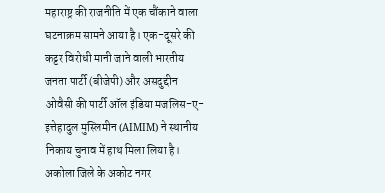महाराष्ट्र की राजनीति में एक चौंकाने वाला घटनाक्रम सामने आया है। एक-दूसरे की कट्टर विरोधी मानी जाने वाली भारतीय जनता पार्टी (बीजेपी) और असदुद्दीन ओवैसी की पार्टी ऑल इंडिया मजलिस-ए-इत्तेहादुल मुस्लिमीन (AIMIM) ने स्थानीय निकाय चुनाव में हाथ मिला लिया है।
अकोला जिले के अकोट नगर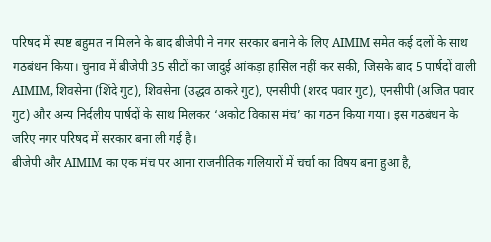परिषद में स्पष्ट बहुमत न मिलने के बाद बीजेपी ने नगर सरकार बनाने के लिए AIMIM समेत कई दलों के साथ गठबंधन किया। चुनाव में बीजेपी 35 सीटों का जादुई आंकड़ा हासिल नहीं कर सकी, जिसके बाद 5 पार्षदों वाली AIMIM, शिवसेना (शिंदे गुट), शिवसेना (उद्धव ठाकरे गुट), एनसीपी (शरद पवार गुट), एनसीपी (अजित पवार गुट) और अन्य निर्दलीय पार्षदों के साथ मिलकर ‘अकोट विकास मंच’ का गठन किया गया। इस गठबंधन के जरिए नगर परिषद में सरकार बना ली गई है।
बीजेपी और AIMIM का एक मंच पर आना राजनीतिक गलियारों में चर्चा का विषय बना हुआ है,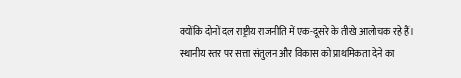क्योंकि दोनों दल राष्ट्रीय राजनीति में एक-दूसरे के तीखे आलोचक रहे हैं।
स्थानीय स्तर पर सत्ता संतुलन और विकास को प्राथमिकता देने का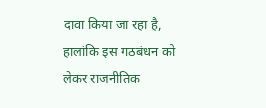दावा किया जा रहा है, हालांकि इस गठबंधन को लेकर राजनीतिक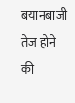बयानबाजी तेज होने की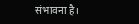संभावना है।